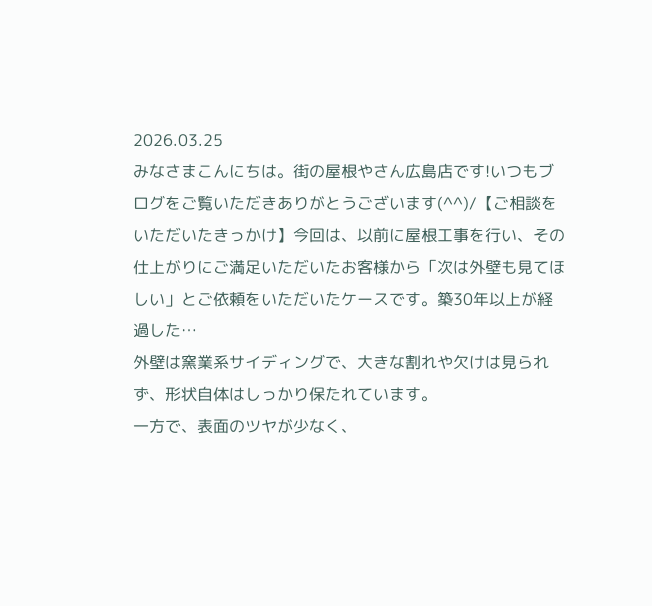2026.03.25
みなさまこんにちは。街の屋根やさん広島店です!いつもブログをご覧いただきありがとうございます(^^)/【ご相談をいただいたきっかけ】今回は、以前に屋根工事を行い、その仕上がりにご満足いただいたお客様から「次は外壁も見てほしい」とご依頼をいただいたケースです。築30年以上が経過した…
外壁は窯業系サイディングで、大きな割れや欠けは見られず、形状自体はしっかり保たれています。
一方で、表面のツヤが少なく、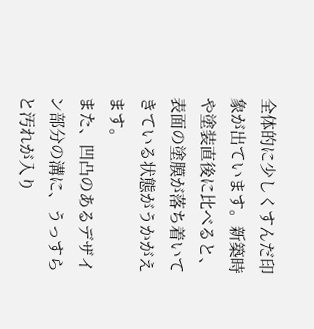全体的に少しくすんだ印象が出ています。新築時や塗装直後に比べると、表面の塗膜が落ち着いてきている状態がうかがえます。
また、凹凸のあるデザイン部分の溝に、うっすらと汚れが入り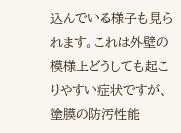込んでいる様子も見られます。これは外壁の模様上どうしても起こりやすい症状ですが、塗膜の防汚性能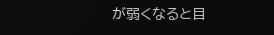が弱くなると目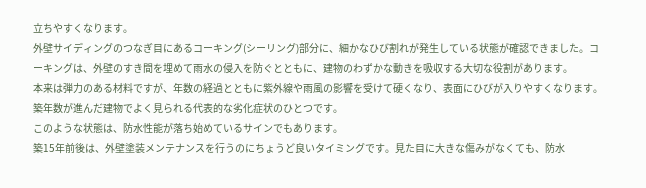立ちやすくなります。
外壁サイディングのつなぎ目にあるコーキング(シーリング)部分に、細かなひび割れが発生している状態が確認できました。コーキングは、外壁のすき間を埋めて雨水の侵入を防ぐとともに、建物のわずかな動きを吸収する大切な役割があります。
本来は弾力のある材料ですが、年数の経過とともに紫外線や雨風の影響を受けて硬くなり、表面にひびが入りやすくなります。築年数が進んだ建物でよく見られる代表的な劣化症状のひとつです。
このような状態は、防水性能が落ち始めているサインでもあります。
築15年前後は、外壁塗装メンテナンスを行うのにちょうど良いタイミングです。見た目に大きな傷みがなくても、防水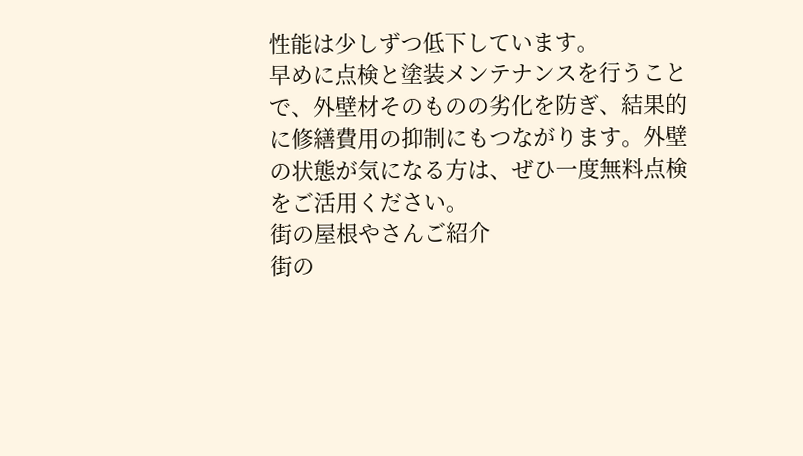性能は少しずつ低下しています。
早めに点検と塗装メンテナンスを行うことで、外壁材そのものの劣化を防ぎ、結果的に修繕費用の抑制にもつながります。外壁の状態が気になる方は、ぜひ一度無料点検をご活用ください。
街の屋根やさんご紹介
街の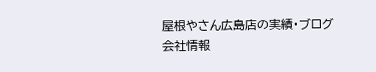屋根やさん広島店の実績・ブログ
会社情報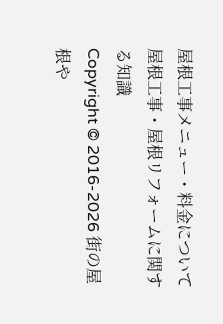屋根工事メニュー・料金について
屋根工事・屋根リフォームに関する知識
Copyright © 2016-2026 街の屋根や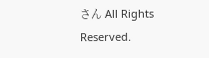さん All Rights Reserved.